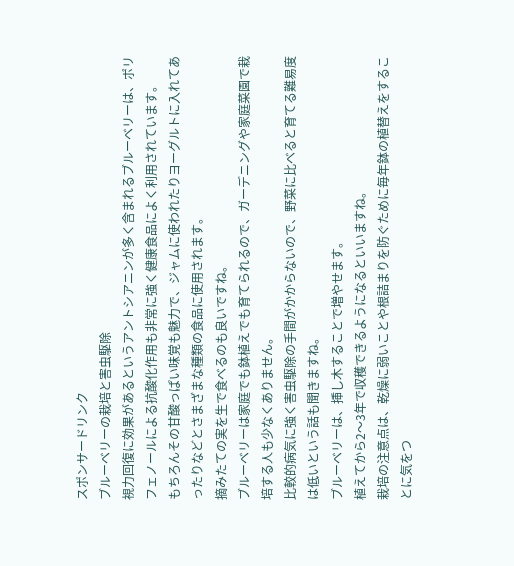スポンサードリンク
ブルーベリーの栽培と害虫駆除
視力回復に効果があるというアントシアニンが多く含まれるブルーベリーは、ポリフェノールによる抗酸化作用も非常に強く健康食品によく利用されています。
もちろんその甘酸っぱい味覚も魅力で、ジャムに使われたりヨーグルトに入れてあったりなどとさまざまな種類の食品に使用されます。
摘みたての実を生で食べるのも良いですね。
ブルーベリーは家庭でも鉢植えでも育てられるので、ガーデニングや家庭菜園で栽培する人も少なくありません。
比較的病気に強く害虫駆除の手間がかからないので、野菜に比べると育てる難易度は低いという話も聞きますね。
ブルーベリーは、挿し木することで増やせます。
植えてから2〜3年で収穫できるようになるといいますね。
栽培の注意点は、乾燥に弱いことや根詰まりを防ぐために毎年鉢の植替えをすることに気をつ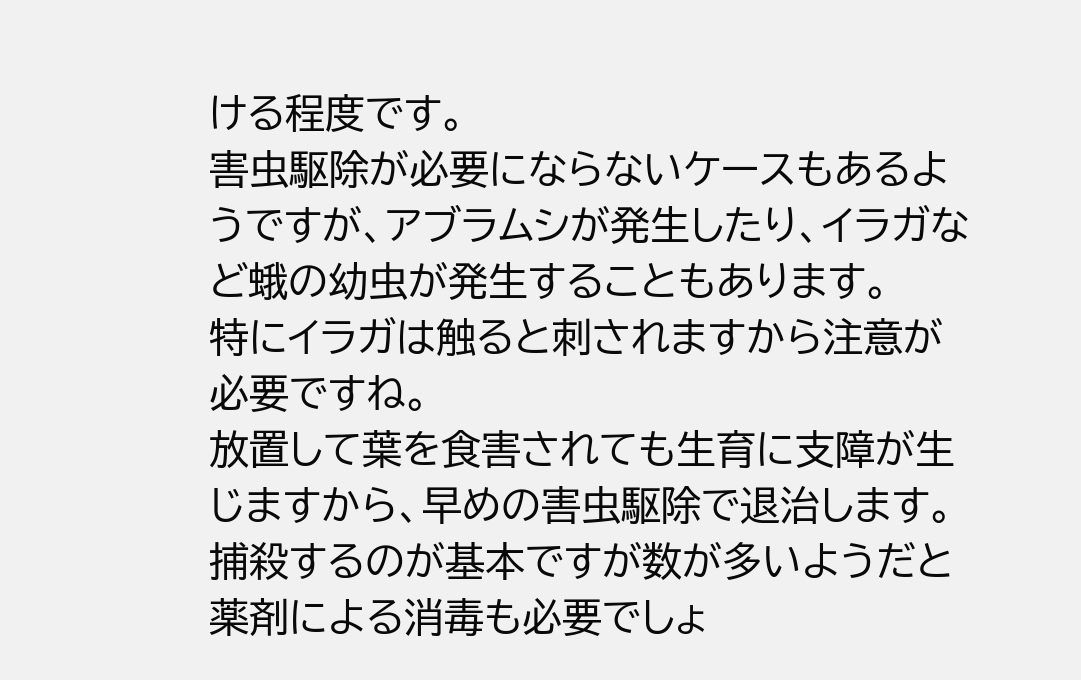ける程度です。
害虫駆除が必要にならないケースもあるようですが、アブラムシが発生したり、イラガなど蛾の幼虫が発生することもあります。
特にイラガは触ると刺されますから注意が必要ですね。
放置して葉を食害されても生育に支障が生じますから、早めの害虫駆除で退治します。
捕殺するのが基本ですが数が多いようだと薬剤による消毒も必要でしょ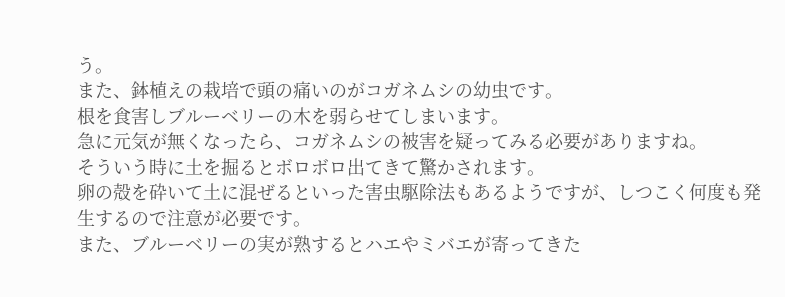う。
また、鉢植えの栽培で頭の痛いのがコガネムシの幼虫です。
根を食害しブルーベリーの木を弱らせてしまいます。
急に元気が無くなったら、コガネムシの被害を疑ってみる必要がありますね。
そういう時に土を掘るとボロボロ出てきて驚かされます。
卵の殻を砕いて土に混ぜるといった害虫駆除法もあるようですが、しつこく何度も発生するので注意が必要です。
また、ブルーベリーの実が熟するとハエやミバエが寄ってきた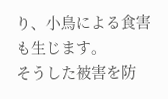り、小鳥による食害も生じます。
そうした被害を防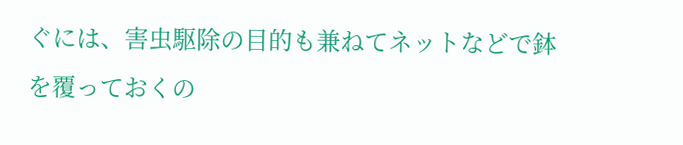ぐには、害虫駆除の目的も兼ねてネットなどで鉢を覆っておくの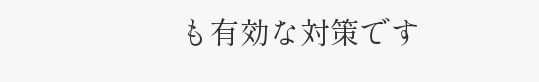も有効な対策です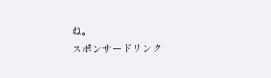ね。
スポンサードリンク